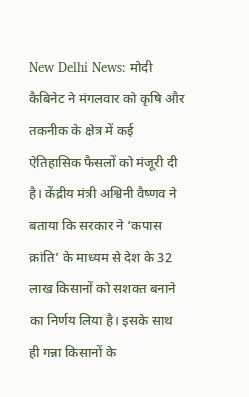New Delhi News: मोदी कैबिनेट ने मंगलवार को कृषि और तकनीक के क्षेत्र में कई ऐतिहासिक फैसलों को मंजूरी दी है। केंद्रीय मंत्री अश्विनी वैष्णव ने बताया कि सरकार ने ‘कपास क्रांति’ के माध्यम से देश के 32 लाख किसानों को सशक्त बनाने का निर्णय लिया है। इसके साथ ही गन्ना किसानों के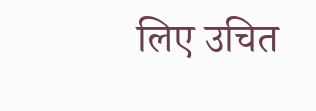लिए उचित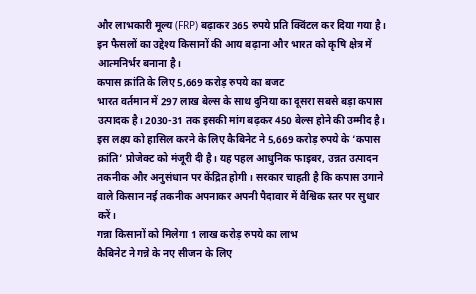और लाभकारी मूल्य (FRP) बढ़ाकर 365 रुपये प्रति क्विंटल कर दिया गया है। इन फैसलों का उद्देश्य किसानों की आय बढ़ाना और भारत को कृषि क्षेत्र में आत्मनिर्भर बनाना है।
कपास क्रांति के लिए 5,669 करोड़ रुपये का बजट
भारत वर्तमान में 297 लाख बेल्स के साथ दुनिया का दूसरा सबसे बड़ा कपास उत्पादक है। 2030-31 तक इसकी मांग बढ़कर 450 बेल्स होने की उम्मीद है। इस लक्ष्य को हासिल करने के लिए कैबिनेट ने 5,669 करोड़ रुपये के ‘कपास क्रांति’ प्रोजेक्ट को मंजूरी दी है। यह पहल आधुनिक फाइबर, उन्नत उत्पादन तकनीक और अनुसंधान पर केंद्रित होगी। सरकार चाहती है कि कपास उगाने वाले किसान नई तकनीक अपनाकर अपनी पैदावार में वैश्विक स्तर पर सुधार करें।
गन्ना किसानों को मिलेगा 1 लाख करोड़ रुपये का लाभ
कैबिनेट ने गन्ने के नए सीजन के लिए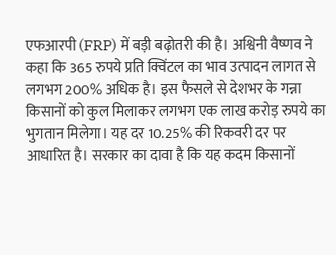एफआरपी (FRP) में बड़ी बढ़ोतरी की है। अश्विनी वैष्णव ने कहा कि 365 रुपये प्रति क्विंटल का भाव उत्पादन लागत से लगभग 200% अधिक है। इस फैसले से देशभर के गन्ना किसानों को कुल मिलाकर लगभग एक लाख करोड़ रुपये का भुगतान मिलेगा। यह दर 10.25% की रिकवरी दर पर आधारित है। सरकार का दावा है कि यह कदम किसानों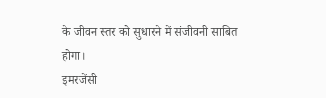के जीवन स्तर को सुधारने में संजीवनी साबित होगा।
इमरजेंसी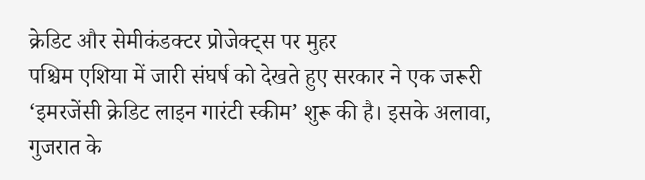क्रेडिट और सेमीकंडक्टर प्रोजेक्ट्स पर मुहर
पश्चिम एशिया में जारी संघर्ष को देखते हुए सरकार ने एक जरूरी ‘इमरजेंसी क्रेडिट लाइन गारंटी स्कीम’ शुरू की है। इसके अलावा, गुजरात के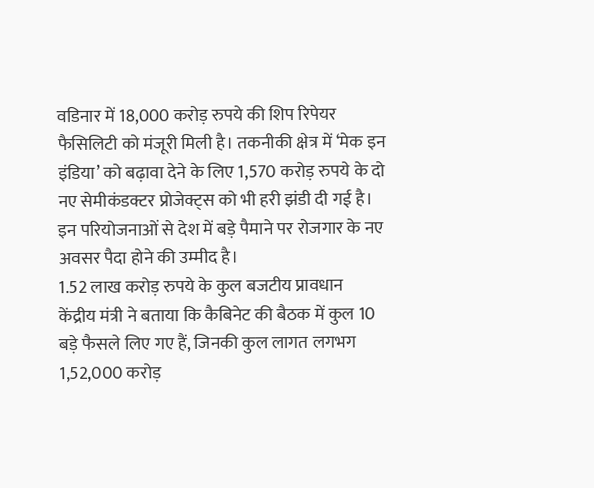वडिनार में 18,000 करोड़ रुपये की शिप रिपेयर फैसिलिटी को मंजूरी मिली है। तकनीकी क्षेत्र में ‘मेक इन इंडिया’ को बढ़ावा देने के लिए 1,570 करोड़ रुपये के दो नए सेमीकंडक्टर प्रोजेक्ट्स को भी हरी झंडी दी गई है। इन परियोजनाओं से देश में बड़े पैमाने पर रोजगार के नए अवसर पैदा होने की उम्मीद है।
1.52 लाख करोड़ रुपये के कुल बजटीय प्रावधान
केंद्रीय मंत्री ने बताया कि कैबिनेट की बैठक में कुल 10 बड़े फैसले लिए गए हैं, जिनकी कुल लागत लगभग 1,52,000 करोड़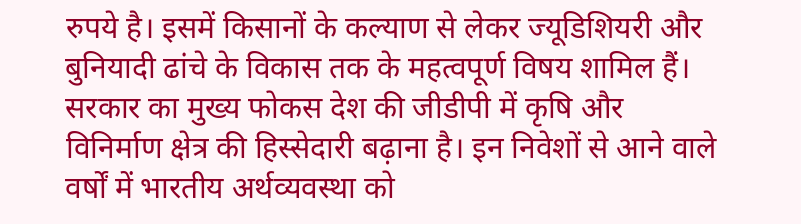रुपये है। इसमें किसानों के कल्याण से लेकर ज्यूडिशियरी और बुनियादी ढांचे के विकास तक के महत्वपूर्ण विषय शामिल हैं। सरकार का मुख्य फोकस देश की जीडीपी में कृषि और विनिर्माण क्षेत्र की हिस्सेदारी बढ़ाना है। इन निवेशों से आने वाले वर्षों में भारतीय अर्थव्यवस्था को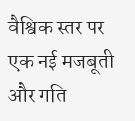वैश्विक स्तर पर एक नई मजबूती और गति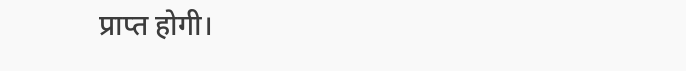प्राप्त होगी।